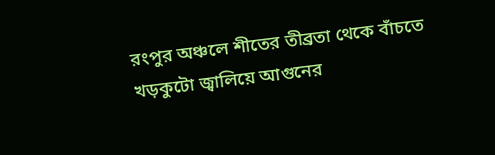রংপুর অঞ্চলে শীতের তীব্রতা থেকে বাঁচতে খড়কুটো জ্বালিয়ে আগুনের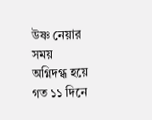উষ্ণ নেয়ার সময়
অগ্নিদগ্ধ হয়ে গত ১১ দিনে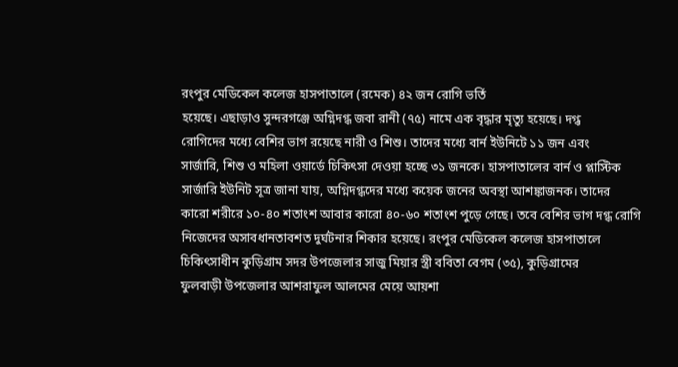রংপুর মেডিকেল কলেজ হাসপাতালে (রমেক) ৪২ জন রোগি ভর্তি
হয়েছে। এছাড়াও সুন্দরগঞ্জে অগ্নিদগ্ধ জবা রানী (৭৫) নামে এক বৃদ্ধার মৃত্যু হয়েছে। দগ্ধ
রোগিদের মধ্যে বেশির ভাগ রয়েছে নারী ও শিশু। তাদের মধ্যে বার্ন ইউনিটে ১১ জন এবং
সার্জারি, শিশু ও মহিলা ওয়ার্ডে চিকিৎসা দেওয়া হচ্ছে ৩১ জনকে। হাসপাতালের বার্ন ও প্লাস্টিক
সার্জারি ইউনিট সূত্র জানা যায়, অগ্নিদগ্ধদের মধ্যে কয়েক জনের অবস্থা আশঙ্কাজনক। তাদের
কারো শরীরে ১০-৪০ শতাংশ আবার কারো ৪০-৬০ শতাংশ পুড়ে গেছে। তবে বেশির ভাগ দগ্ধ রোগি
নিজেদের অসাবধানতাবশত দুর্ঘটনার শিকার হয়েছে। রংপুর মেডিকেল কলেজ হাসপাতালে
চিকিৎসাধীন কুড়িগ্রাম সদর উপজেলার সাজু মিয়ার স্ত্রী ববিতা বেগম (৩৫), কুড়িগ্রামের
ফুলবাড়ী উপজেলার আশরাফুল আলমের মেয়ে আয়শা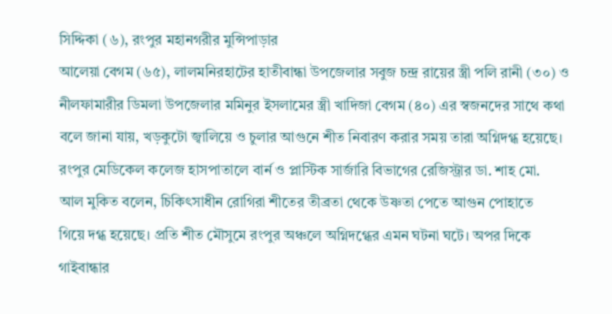সিদ্দিকা (৬), রংপুর মহানগরীর মুন্সিপাড়ার
আলেয়া বেগম (৬৫), লালমনিরহাটের হাতীবান্ধা উপজেলার সবুজ চন্দ্র রায়ের স্ত্রী পলি রানী (৩০) ও
নীলফামারীর ডিমলা উপজেলার মমিনুর ইসলামের স্ত্রী খাদিজা বেগম (৪০) এর স্বজনদের সাথে কথা
বলে জানা যায়, খড়কুটো জ্বালিয়ে ও চুলার আগুনে শীত নিবারণ করার সময় তারা অগ্নিদগ্ধ হয়েছে।
রংপুর মেডিকেল কলেজ হাসপাতালে বার্ন ও প্লাস্টিক সার্জারি বিভাগের রেজিস্ট্রার ডা. শাহ মো.
আল মুকিত বলেন, চিকিৎসাধীন রোগিরা শীতের তীব্রতা থেকে উষ্ণতা পেতে আগুন পোহাতে
গিয়ে দগ্ধ হয়েছে। প্রতি শীত মৌসুমে রংপুর অঞ্চলে অগ্নিদগ্ধের এমন ঘটনা ঘটে। অপর দিকে
গাইবান্ধার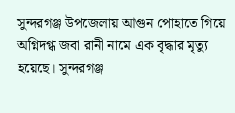সুন্দরগঞ্জ উপজেলায় আগুন পোহাতে গিয়ে অগ্নিদগ্ধ জবা রানী নামে এক বৃদ্ধার মৃত্যু
হয়েছে। সুন্দরগঞ্জ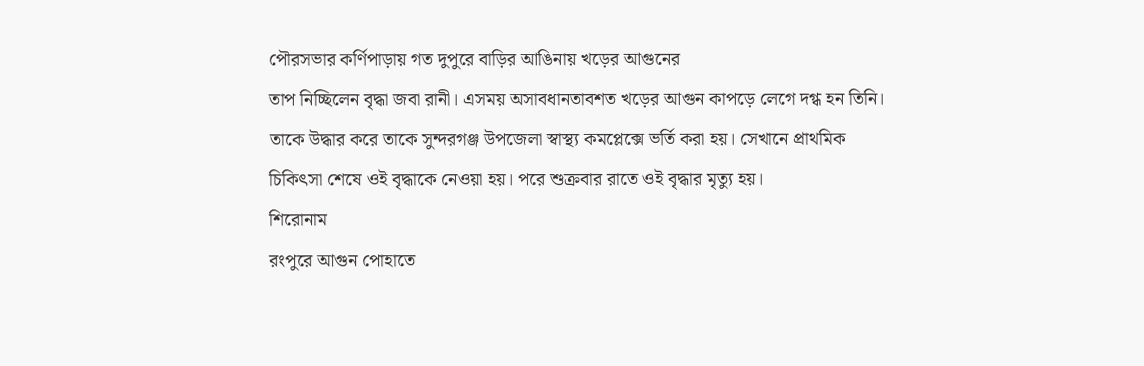পৌরসভার কর্ণিপাড়ায় গত দুপুরে বাড়ির আঙিনায় খড়ের আগুনের
তাপ নিচ্ছিলেন বৃদ্ধা জবা রানী। এসময় অসাবধানতাবশত খড়ের আগুন কাপড়ে লেগে দগ্ধ হন তিনি।
তাকে উদ্ধার করে তাকে সুন্দরগঞ্জ উপজেলা স্বাস্থ্য কমপ্লেক্সে ভর্তি করা হয়। সেখানে প্রাথমিক
চিকিৎসা শেষে ওই বৃদ্ধাকে নেওয়া হয়। পরে শুক্রবার রাতে ওই বৃদ্ধার মৃত্যু হয়।
শিরোনাম
রংপুরে আগুন পোহাতে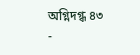অগ্নিদগ্ধ ৪৩
-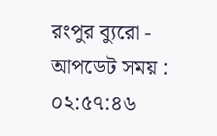রংপুর ব্যুরো - আপডেট সময় : ০২:৫৭:৪৬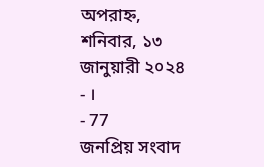অপরাহ্ন, শনিবার, ১৩ জানুয়ারী ২০২৪
- ।
- 77
জনপ্রিয় সংবাদ